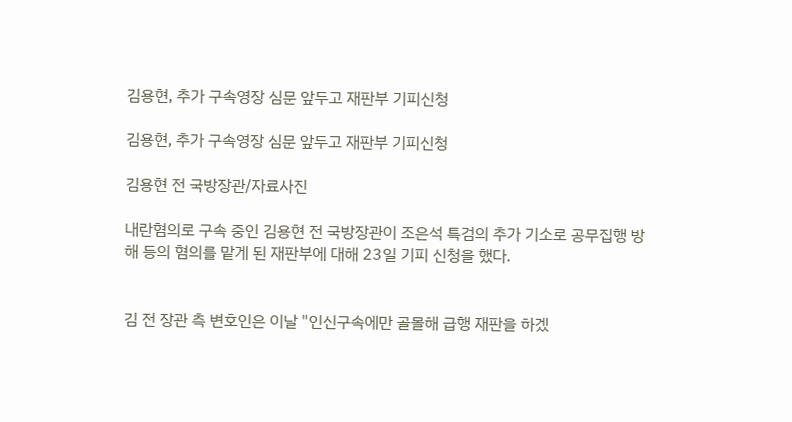김용현, 추가 구속영장 심문 앞두고 재판부 기피신청

김용현, 추가 구속영장 심문 앞두고 재판부 기피신청

김용현 전 국방장관/자료사진

내란혐의로 구속 중인 김용현 전 국방장관이 조은석 특검의 추가 기소로 공무집행 방해 등의 혐의를 맡게 된 재판부에 대해 23일 기피 신청을 했다.


김 전 장관 측 변호인은 이날 "인신구속에만 골몰해 급행 재판을 하겠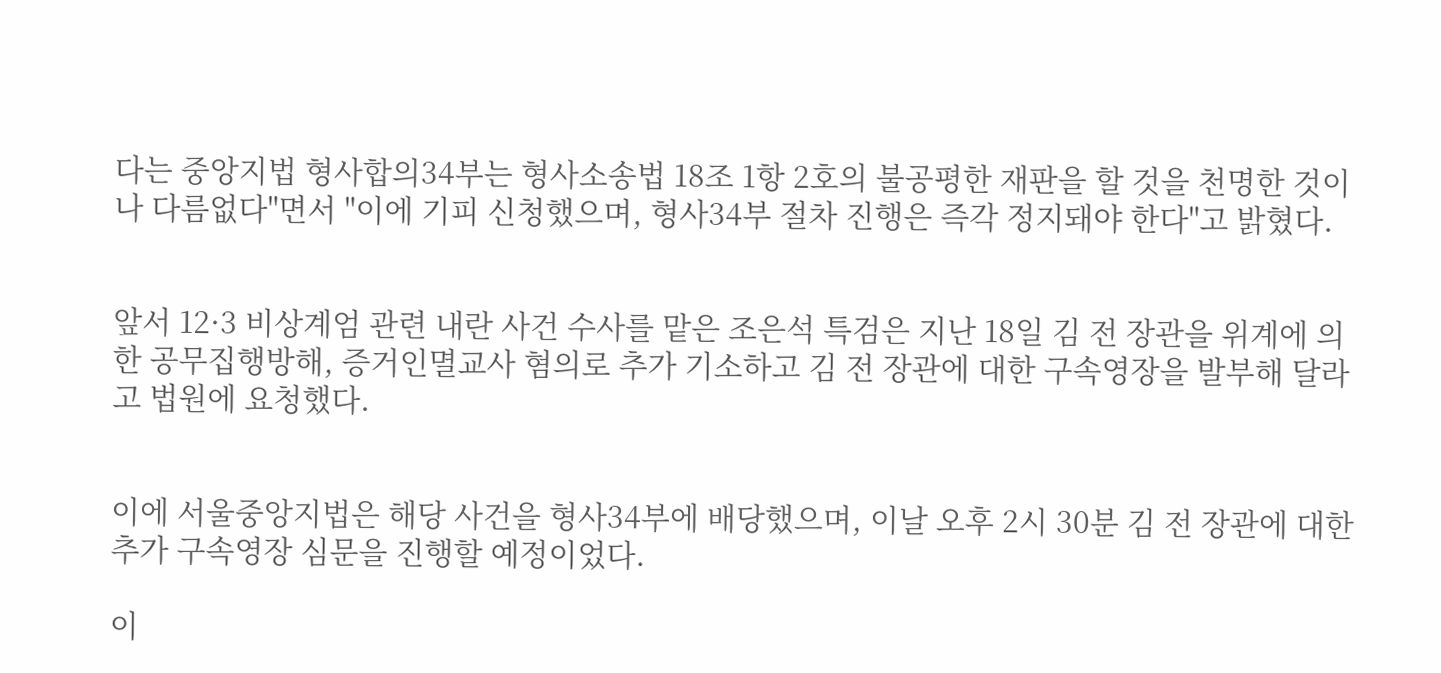다는 중앙지법 형사합의34부는 형사소송법 18조 1항 2호의 불공평한 재판을 할 것을 천명한 것이나 다름없다"면서 "이에 기피 신청했으며, 형사34부 절차 진행은 즉각 정지돼야 한다"고 밝혔다.


앞서 12·3 비상계엄 관련 내란 사건 수사를 맡은 조은석 특검은 지난 18일 김 전 장관을 위계에 의한 공무집행방해, 증거인멸교사 혐의로 추가 기소하고 김 전 장관에 대한 구속영장을 발부해 달라고 법원에 요청했다.


이에 서울중앙지법은 해당 사건을 형사34부에 배당했으며, 이날 오후 2시 30분 김 전 장관에 대한 추가 구속영장 심문을 진행할 예정이었다.

이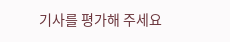기사를 평가해 주세요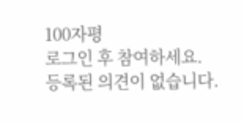100자평
로그인 후 참여하세요.
등록된 의견이 없습니다.